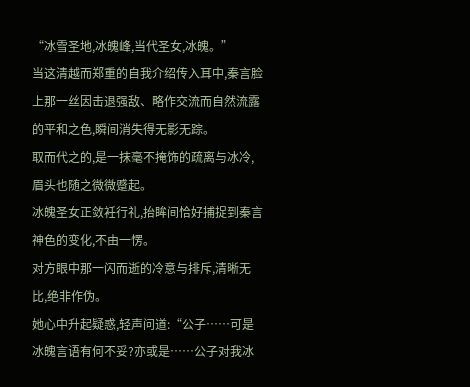“冰雪圣地,冰魄峰,当代圣女,冰魄。”
当这清越而郑重的自我介绍传入耳中,秦言脸上那一丝因击退强敌、略作交流而自然流露的平和之色,瞬间消失得无影无踪。
取而代之的,是一抹毫不掩饰的疏离与冰冷,眉头也随之微微蹙起。
冰魄圣女正敛衽行礼,抬眸间恰好捕捉到秦言神色的变化,不由一愣。
对方眼中那一闪而逝的冷意与排斥,清晰无比,绝非作伪。
她心中升起疑惑,轻声问道:“公子……可是冰魄言语有何不妥?亦或是……公子对我冰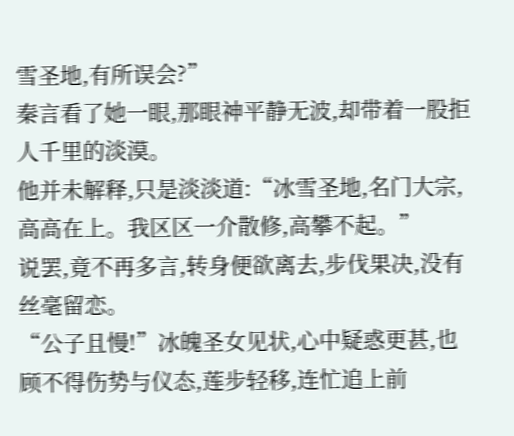雪圣地,有所误会?”
秦言看了她一眼,那眼神平静无波,却带着一股拒人千里的淡漠。
他并未解释,只是淡淡道:“冰雪圣地,名门大宗,高高在上。我区区一介散修,高攀不起。”
说罢,竟不再多言,转身便欲离去,步伐果决,没有丝毫留恋。
“公子且慢!”冰魄圣女见状,心中疑惑更甚,也顾不得伤势与仪态,莲步轻移,连忙追上前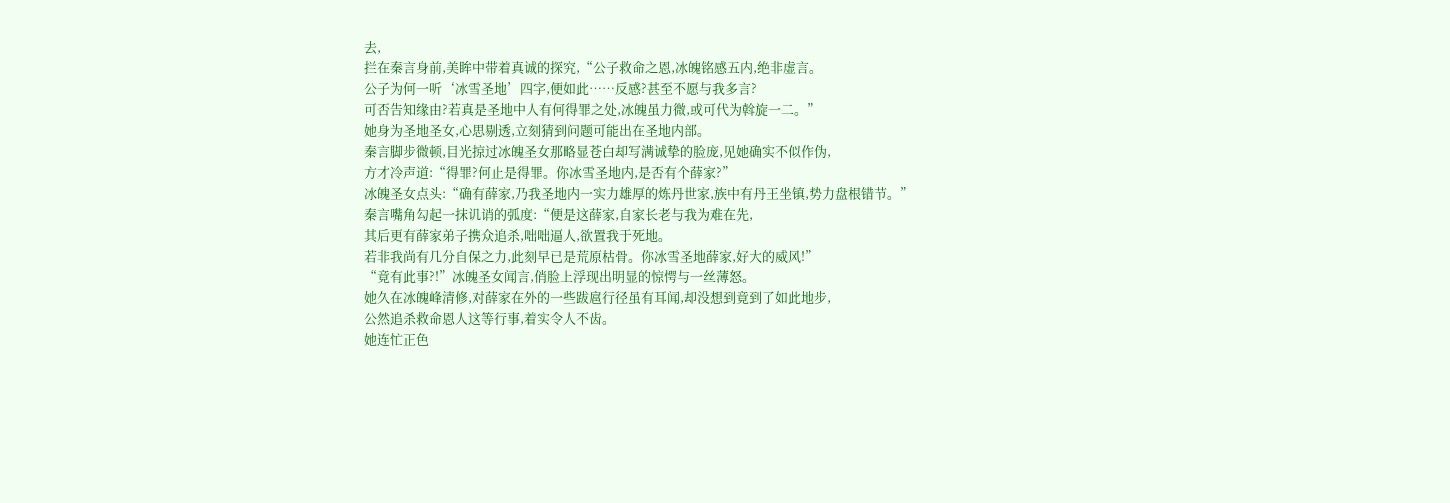去,
拦在秦言身前,美眸中带着真诚的探究,“公子救命之恩,冰魄铭感五内,绝非虚言。
公子为何一听‘冰雪圣地’四字,便如此……反感?甚至不愿与我多言?
可否告知缘由?若真是圣地中人有何得罪之处,冰魄虽力微,或可代为斡旋一二。”
她身为圣地圣女,心思剔透,立刻猜到问题可能出在圣地内部。
秦言脚步微顿,目光掠过冰魄圣女那略显苍白却写满诚挚的脸庞,见她确实不似作伪,
方才冷声道:“得罪?何止是得罪。你冰雪圣地内,是否有个薛家?”
冰魄圣女点头:“确有薛家,乃我圣地内一实力雄厚的炼丹世家,族中有丹王坐镇,势力盘根错节。”
秦言嘴角勾起一抹讥诮的弧度:“便是这薛家,自家长老与我为难在先,
其后更有薛家弟子携众追杀,咄咄逼人,欲置我于死地。
若非我尚有几分自保之力,此刻早已是荒原枯骨。你冰雪圣地薛家,好大的威风!”
“竟有此事?!”冰魄圣女闻言,俏脸上浮现出明显的惊愕与一丝薄怒。
她久在冰魄峰清修,对薛家在外的一些跋扈行径虽有耳闻,却没想到竟到了如此地步,
公然追杀救命恩人这等行事,着实令人不齿。
她连忙正色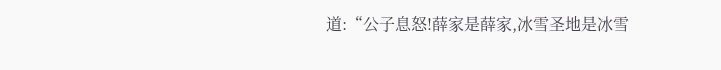道:“公子息怒!薛家是薛家,冰雪圣地是冰雪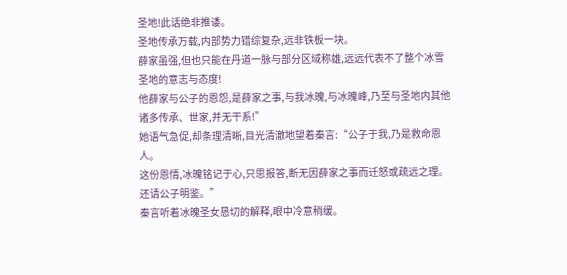圣地!此话绝非推诿。
圣地传承万载,内部势力错综复杂,远非铁板一块。
薛家虽强,但也只能在丹道一脉与部分区域称雄,远远代表不了整个冰雪圣地的意志与态度!
他薛家与公子的恩怨,是薛家之事,与我冰魄,与冰魄峰,乃至与圣地内其他诸多传承、世家,并无干系!”
她语气急促,却条理清晰,目光清澈地望着秦言:“公子于我,乃是救命恩人。
这份恩情,冰魄铭记于心,只思报答,断无因薛家之事而迁怒或疏远之理。还请公子明鉴。”
秦言听着冰魄圣女恳切的解释,眼中冷意稍缓。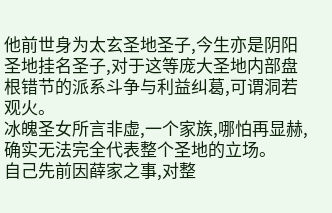他前世身为太玄圣地圣子,今生亦是阴阳圣地挂名圣子,对于这等庞大圣地内部盘根错节的派系斗争与利益纠葛,可谓洞若观火。
冰魄圣女所言非虚,一个家族,哪怕再显赫,确实无法完全代表整个圣地的立场。
自己先前因薛家之事,对整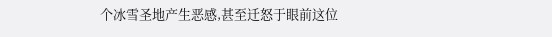个冰雪圣地产生恶感,甚至迁怒于眼前这位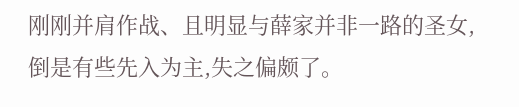刚刚并肩作战、且明显与薛家并非一路的圣女,
倒是有些先入为主,失之偏颇了。